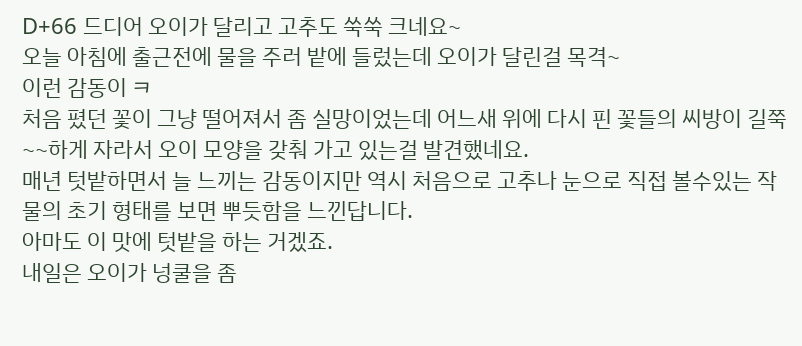D+66 드디어 오이가 달리고 고추도 쑥쑥 크네요~
오늘 아침에 출근전에 물을 주러 밭에 들렀는데 오이가 달린걸 목격~
이런 감동이 ㅋ
처음 폈던 꽃이 그냥 떨어져서 좀 실망이었는데 어느새 위에 다시 핀 꽃들의 씨방이 길쭉~~하게 자라서 오이 모양을 갖춰 가고 있는걸 발견했네요.
매년 텃밭하면서 늘 느끼는 감동이지만 역시 처음으로 고추나 눈으로 직접 볼수있는 작물의 초기 형태를 보면 뿌듯함을 느낀답니다.
아마도 이 맛에 텃밭을 하는 거겠죠.
내일은 오이가 넝쿨을 좀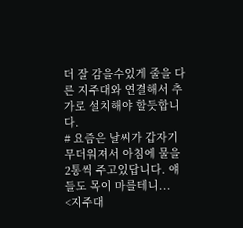더 잘 감을수있게 줄을 다른 지주대와 연결해서 추가로 설치해야 할듯합니다.
# 요즘은 날씨가 갑자기 무더워져서 아침에 물을 2통씩 주고있답니다. 얘들도 목이 마를테니...
<지주대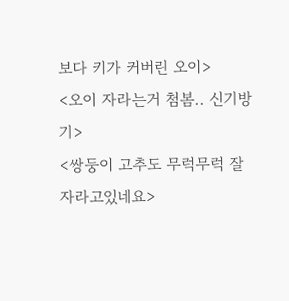보다 키가 커버린 오이>
<오이 자라는거 첨봄.. 신기방기>
<쌍둥이 고추도 무럭무럭 잘 자라고있네요>